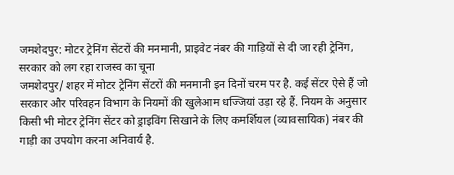जमशेदपुर: मोटर ट्रेनिंग सेंटरों की मनमानी, प्राइवेट नंबर की गाड़ियों से दी जा रही ट्रेनिंग, सरकार को लग रहा राजस्व का चूना
जमशेदपुर/ शहर में मोटर ट्रेनिंग सेंटरों की मनमानी इन दिनों चरम पर है. कई सेंटर ऐसे हैं जो सरकार और परिवहन विभाग के नियमों की खुलेआम धज्जियां उड़ा रहे हैं. नियम के अनुसार किसी भी मोटर ट्रेनिंग सेंटर को ड्राइविंग सिखाने के लिए कमर्शियल (व्यावसायिक) नंबर की गाड़ी का उपयोग करना अनिवार्य है.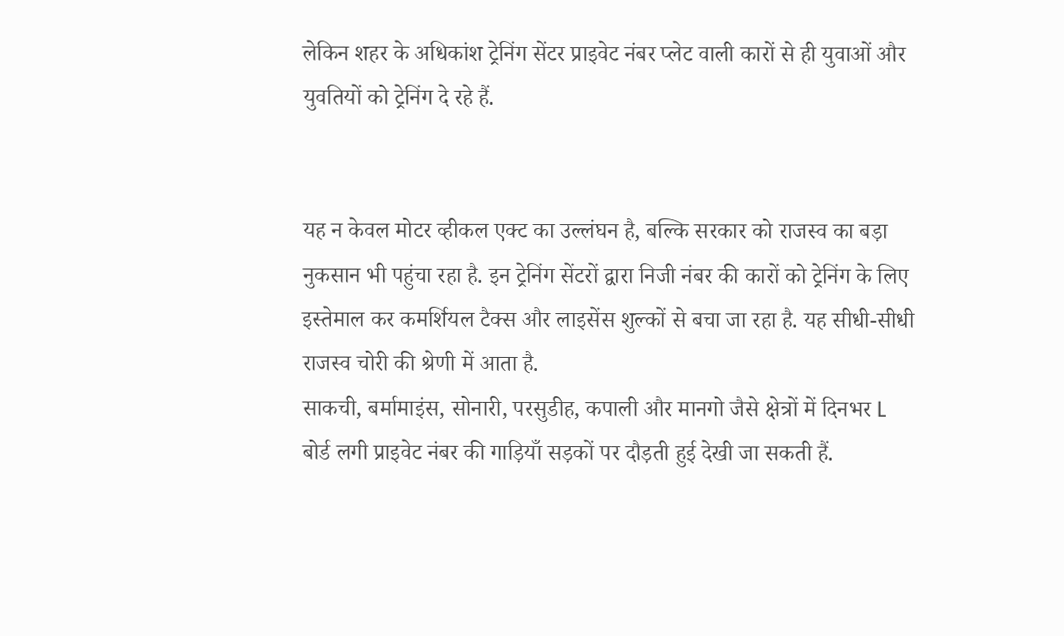लेकिन शहर के अधिकांश ट्रेनिंग सेंटर प्राइवेट नंबर प्लेट वाली कारों से ही युवाओं और युवतियों को ट्रेनिंग दे रहे हैं.


यह न केवल मोटर व्हीकल एक्ट का उल्लंघन है, बल्कि सरकार को राजस्व का बड़ा नुकसान भी पहुंचा रहा है. इन ट्रेनिंग सेंटरों द्वारा निजी नंबर की कारों को ट्रेनिंग के लिए इस्तेमाल कर कमर्शियल टैक्स और लाइसेंस शुल्कों से बचा जा रहा है. यह सीधी-सीधी राजस्व चोरी की श्रेणी में आता है.
साकची, बर्मामाइंस, सोनारी, परसुडीह, कपाली और मानगो जैसे क्षेत्रों में दिनभर L बोर्ड लगी प्राइवेट नंबर की गाड़ियाँ सड़कों पर दौड़ती हुई देखी जा सकती हैं.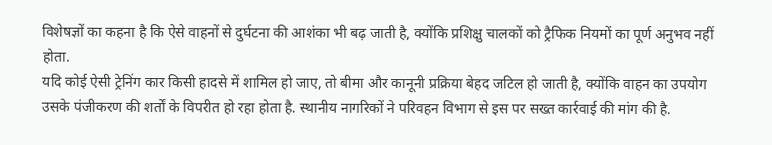विशेषज्ञों का कहना है कि ऐसे वाहनों से दुर्घटना की आशंका भी बढ़ जाती है, क्योंकि प्रशिक्षु चालकों को ट्रैफिक नियमों का पूर्ण अनुभव नहीं होता.
यदि कोई ऐसी ट्रेनिंग कार किसी हादसे में शामिल हो जाए, तो बीमा और कानूनी प्रक्रिया बेहद जटिल हो जाती है, क्योंकि वाहन का उपयोग उसके पंजीकरण की शर्तों के विपरीत हो रहा होता है. स्थानीय नागरिकों ने परिवहन विभाग से इस पर सख्त कार्रवाई की मांग की है.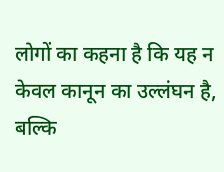लोगों का कहना है कि यह न केवल कानून का उल्लंघन है, बल्कि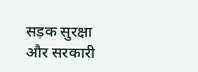सड़क सुरक्षा और सरकारी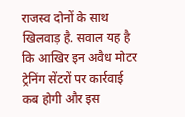राजस्व दोनों के साथ खिलवाड़ है. सवाल यह है कि आखिर इन अवैध मोटर ट्रेनिंग सेंटरों पर कार्रवाई कब होगी और इस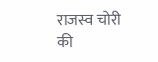राजस्व चोरी की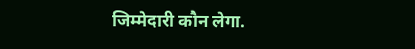जिम्मेदारी कौन लेगा.